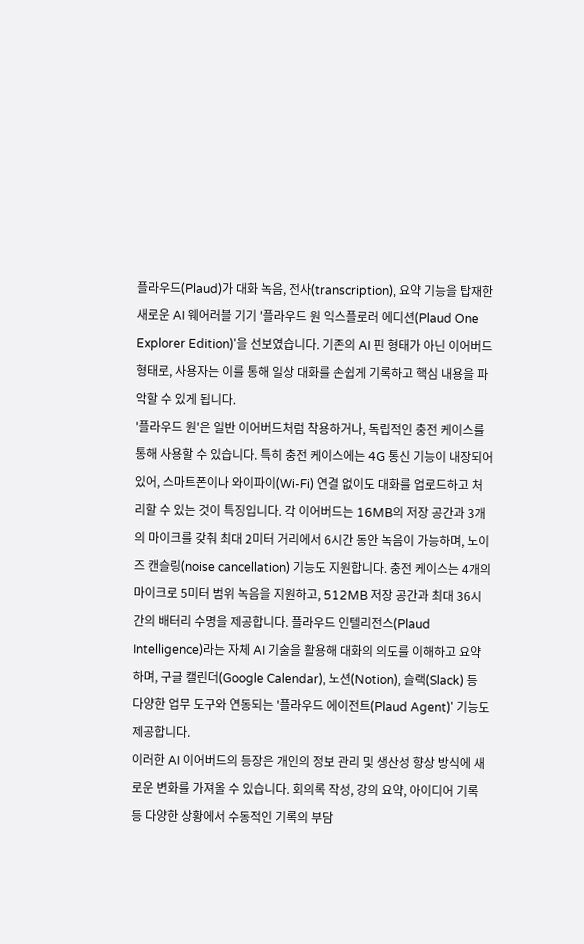플라우드(Plaud)가 대화 녹음, 전사(transcription), 요약 기능을 탑재한 새로운 AI 웨어러블 기기 '플라우드 원 익스플로러 에디션(Plaud One Explorer Edition)'을 선보였습니다. 기존의 AI 핀 형태가 아닌 이어버드 형태로, 사용자는 이를 통해 일상 대화를 손쉽게 기록하고 핵심 내용을 파악할 수 있게 됩니다.
'플라우드 원'은 일반 이어버드처럼 착용하거나, 독립적인 충전 케이스를 통해 사용할 수 있습니다. 특히 충전 케이스에는 4G 통신 기능이 내장되어 있어, 스마트폰이나 와이파이(Wi-Fi) 연결 없이도 대화를 업로드하고 처리할 수 있는 것이 특징입니다. 각 이어버드는 16MB의 저장 공간과 3개의 마이크를 갖춰 최대 2미터 거리에서 6시간 동안 녹음이 가능하며, 노이즈 캔슬링(noise cancellation) 기능도 지원합니다. 충전 케이스는 4개의 마이크로 5미터 범위 녹음을 지원하고, 512MB 저장 공간과 최대 36시간의 배터리 수명을 제공합니다. 플라우드 인텔리전스(Plaud Intelligence)라는 자체 AI 기술을 활용해 대화의 의도를 이해하고 요약하며, 구글 캘린더(Google Calendar), 노션(Notion), 슬랙(Slack) 등 다양한 업무 도구와 연동되는 '플라우드 에이전트(Plaud Agent)' 기능도 제공합니다.
이러한 AI 이어버드의 등장은 개인의 정보 관리 및 생산성 향상 방식에 새로운 변화를 가져올 수 있습니다. 회의록 작성, 강의 요약, 아이디어 기록 등 다양한 상황에서 수동적인 기록의 부담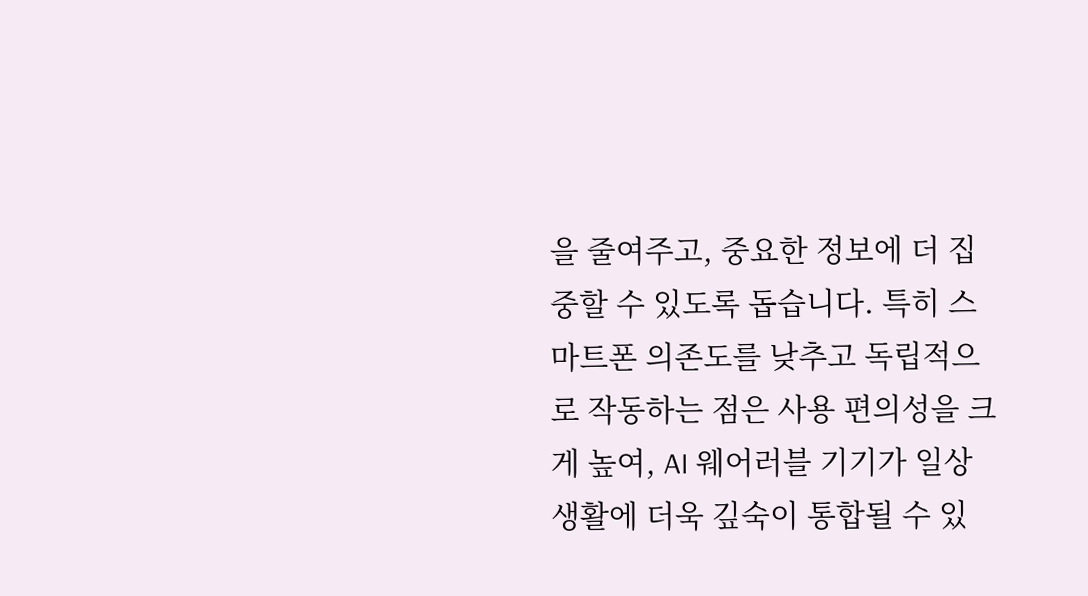을 줄여주고, 중요한 정보에 더 집중할 수 있도록 돕습니다. 특히 스마트폰 의존도를 낮추고 독립적으로 작동하는 점은 사용 편의성을 크게 높여, AI 웨어러블 기기가 일상생활에 더욱 깊숙이 통합될 수 있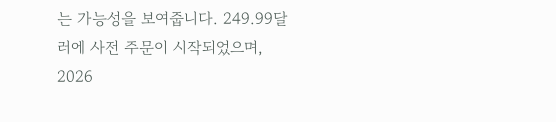는 가능성을 보여줍니다. 249.99달러에 사전 주문이 시작되었으며, 2026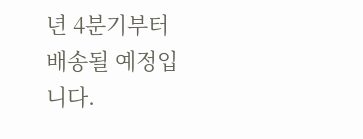년 4분기부터 배송될 예정입니다.